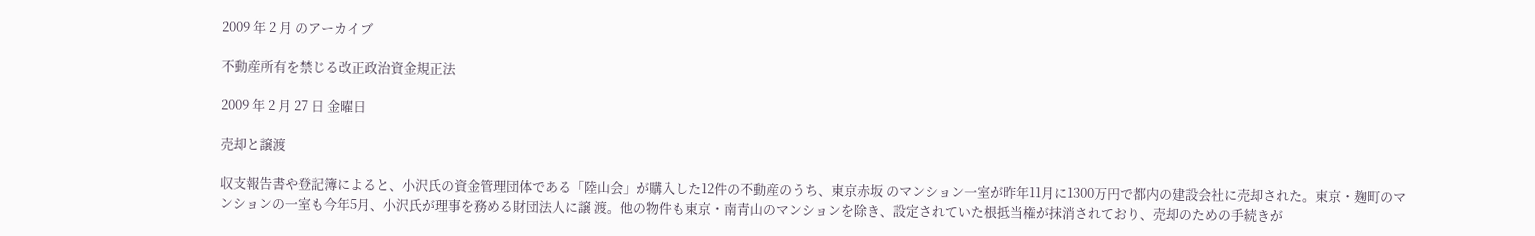2009 年 2 月 のアーカイブ

不動産所有を禁じる改正政治資金規正法

2009 年 2 月 27 日 金曜日

売却と譲渡

収支報告書や登記簿によると、小沢氏の資金管理団体である「陸山会」が購入した12件の不動産のうち、東京赤坂 のマンション一室が昨年11月に1300万円で都内の建設会社に売却された。東京・麹町のマンションの一室も今年5月、小沢氏が理事を務める財団法人に譲 渡。他の物件も東京・南青山のマンションを除き、設定されていた根抵当権が抹消されており、売却のための手続きが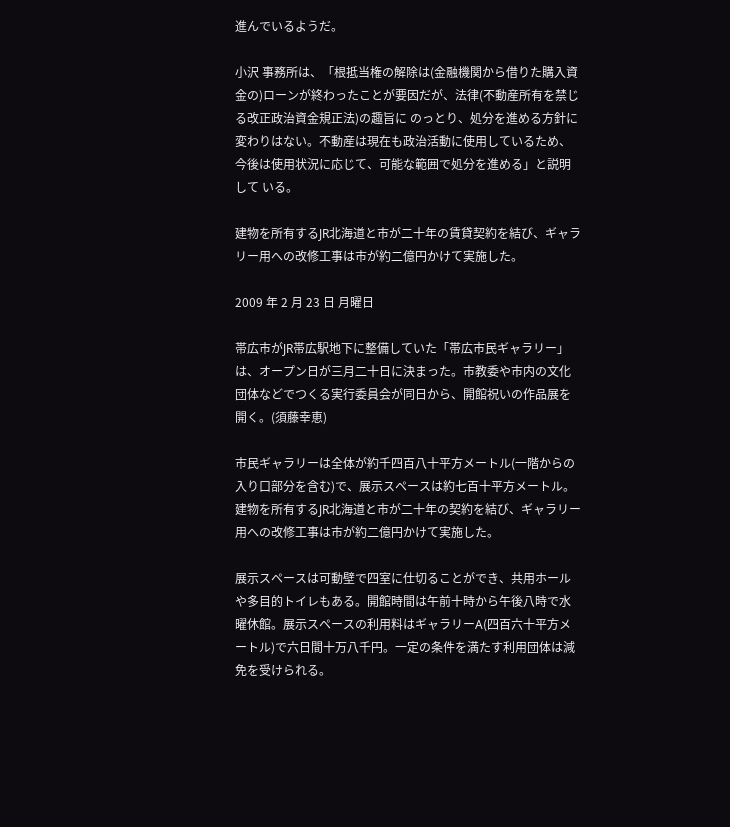進んでいるようだ。

小沢 事務所は、「根抵当権の解除は(金融機関から借りた購入資金の)ローンが終わったことが要因だが、法律(不動産所有を禁じる改正政治資金規正法)の趣旨に のっとり、処分を進める方針に変わりはない。不動産は現在も政治活動に使用しているため、今後は使用状況に応じて、可能な範囲で処分を進める」と説明して いる。

建物を所有するJR北海道と市が二十年の賃貸契約を結び、ギャラリー用への改修工事は市が約二億円かけて実施した。

2009 年 2 月 23 日 月曜日

帯広市がJR帯広駅地下に整備していた「帯広市民ギャラリー」は、オープン日が三月二十日に決まった。市教委や市内の文化団体などでつくる実行委員会が同日から、開館祝いの作品展を開く。(須藤幸恵)

市民ギャラリーは全体が約千四百八十平方メートル(一階からの入り口部分を含む)で、展示スペースは約七百十平方メートル。建物を所有するJR北海道と市が二十年の契約を結び、ギャラリー用への改修工事は市が約二億円かけて実施した。

展示スペースは可動壁で四室に仕切ることができ、共用ホールや多目的トイレもある。開館時間は午前十時から午後八時で水曜休館。展示スペースの利用料はギャラリーA(四百六十平方メートル)で六日間十万八千円。一定の条件を満たす利用団体は減免を受けられる。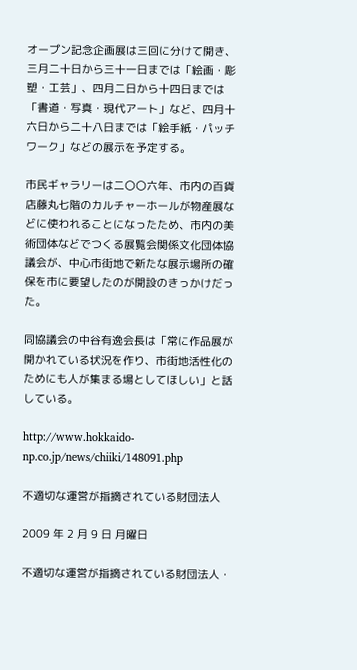オープン記念企画展は三回に分けて開き、三月二十日から三十一日までは「絵画・彫塑・工芸」、四月二日から十四日までは「書道・写真・現代アート」など、四月十六日から二十八日までは「絵手紙・パッチワーク」などの展示を予定する。

市民ギャラリーは二〇〇六年、市内の百貨店藤丸七階のカルチャーホールが物産展などに使われることになったため、市内の美術団体などでつくる展覧会関係文化団体協議会が、中心市街地で新たな展示場所の確保を市に要望したのが開設のきっかけだった。

同協議会の中谷有逸会長は「常に作品展が開かれている状況を作り、市街地活性化のためにも人が集まる場としてほしい」と話している。

http://www.hokkaido-np.co.jp/news/chiiki/148091.php

不適切な運営が指摘されている財団法人

2009 年 2 月 9 日 月曜日

不適切な運営が指摘されている財団法人・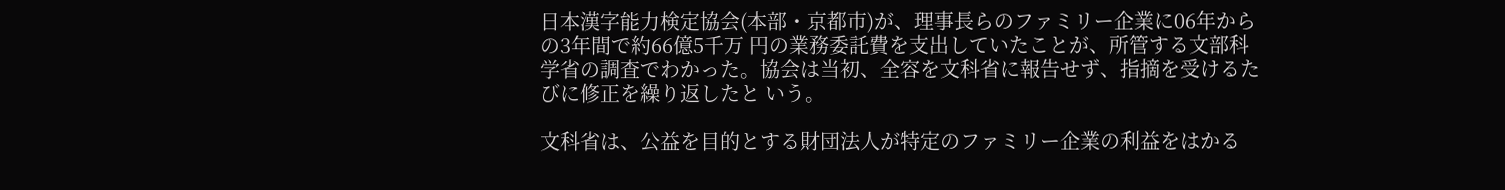日本漢字能力検定協会(本部・京都市)が、理事長らのファミリー企業に06年からの3年間で約66億5千万 円の業務委託費を支出していたことが、所管する文部科学省の調査でわかった。協会は当初、全容を文科省に報告せず、指摘を受けるたびに修正を繰り返したと いう。

文科省は、公益を目的とする財団法人が特定のファミリー企業の利益をはかる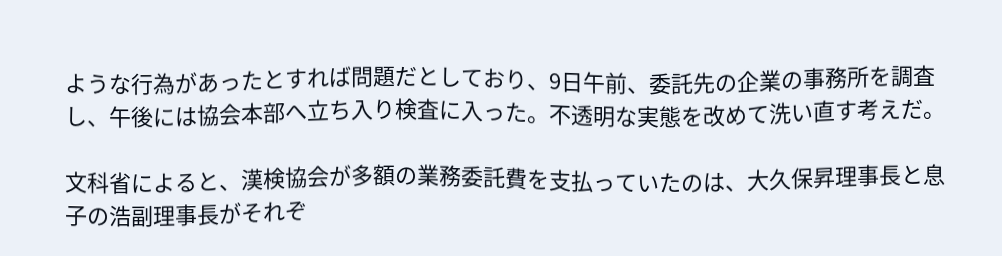ような行為があったとすれば問題だとしており、9日午前、委託先の企業の事務所を調査し、午後には協会本部へ立ち入り検査に入った。不透明な実態を改めて洗い直す考えだ。

文科省によると、漢検協会が多額の業務委託費を支払っていたのは、大久保昇理事長と息子の浩副理事長がそれぞ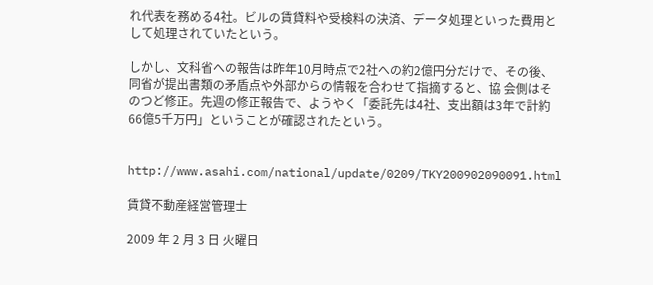れ代表を務める4社。ビルの賃貸料や受検料の決済、データ処理といった費用として処理されていたという。

しかし、文科省への報告は昨年10月時点で2社への約2億円分だけで、その後、同省が提出書類の矛盾点や外部からの情報を合わせて指摘すると、協 会側はそのつど修正。先週の修正報告で、ようやく「委託先は4社、支出額は3年で計約66億5千万円」ということが確認されたという。


http://www.asahi.com/national/update/0209/TKY200902090091.html

賃貸不動産経営管理士

2009 年 2 月 3 日 火曜日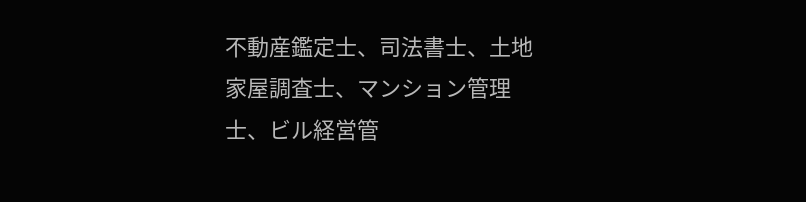不動産鑑定士、司法書士、土地家屋調査士、マンション管理士、ビル経営管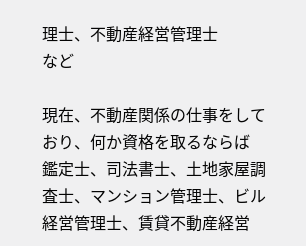理士、不動産経営管理士
など

現在、不動産関係の仕事をしており、何か資格を取るならば
鑑定士、司法書士、土地家屋調査士、マンション管理士、ビル経営管理士、賃貸不動産経営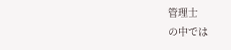管理士
の中では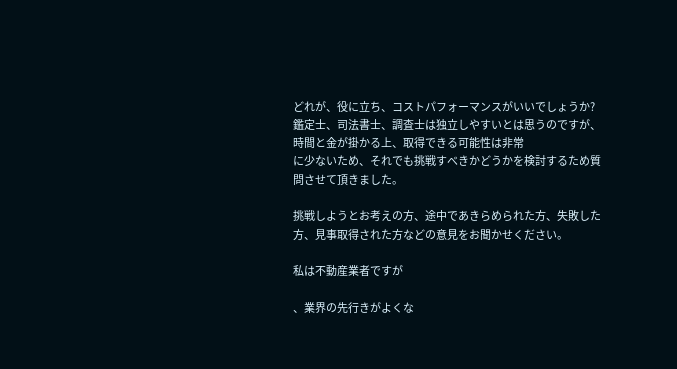どれが、役に立ち、コストパフォーマンスがいいでしょうか?
鑑定士、司法書士、調査士は独立しやすいとは思うのですが、時間と金が掛かる上、取得できる可能性は非常
に少ないため、それでも挑戦すべきかどうかを検討するため質問させて頂きました。

挑戦しようとお考えの方、途中であきらめられた方、失敗した方、見事取得された方などの意見をお聞かせください。

私は不動産業者ですが

、業界の先行きがよくな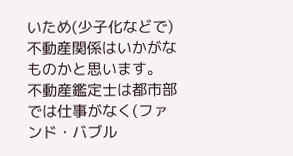いため(少子化などで)不動産関係はいかがなものかと思います。
不動産鑑定士は都市部では仕事がなく(ファンド・バブル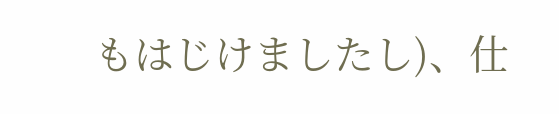もはじけましたし)、仕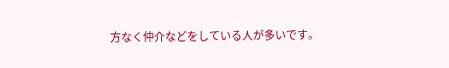方なく仲介などをしている人が多いです。